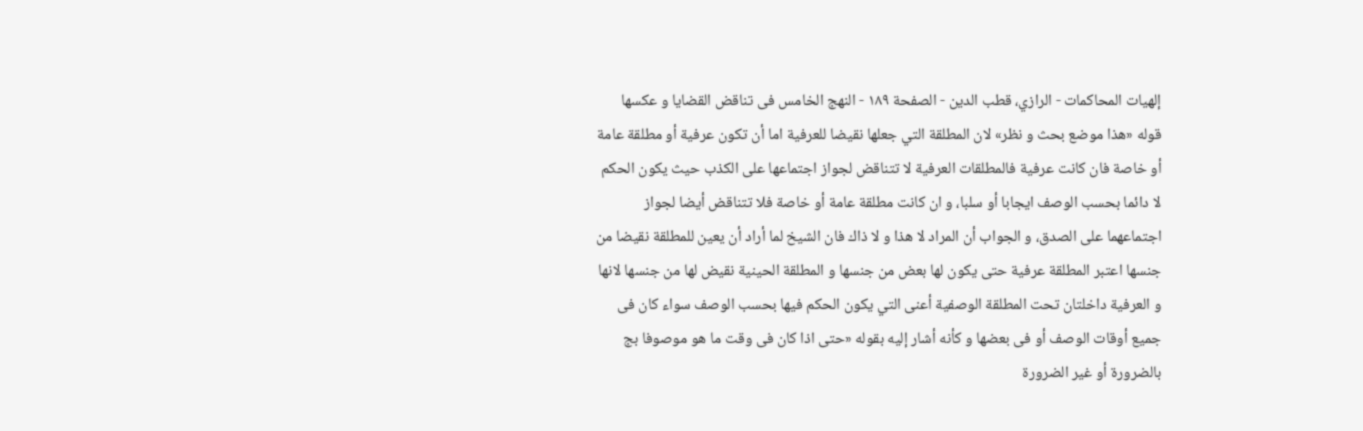إلهيات المحاكمات - الرازي، قطب الدين - الصفحة ١٨٩ - النهج الخامس فى تناقض القضايا و عكسها
قوله «هذا موضع بحث و نظر» لان المطلقة التي جعلها نقيضا للعرفية اما أن تكون عرفية أو مطلقة عامة أو خاصة فان كانت عرفية فالمطلقات العرفية لا تتناقض لجواز اجتماعها على الكذب حيث يكون الحكم لا دائما بحسب الوصف ايجابا أو سلبا، و ان كانت مطلقة عامة أو خاصة فلا تتناقض أيضا لجواز اجتماعهما على الصدق، و الجواب أن المراد لا هذا و لا ذاك فان الشيخ لما أراد أن يعين للمطلقة نقيضا من جنسها اعتبر المطلقة عرفية حتى يكون لها بعض من جنسها و المطلقة الحينية نقيض لها من جنسها لانها و العرفية داخلتان تحت المطلقة الوصفية أعنى التي يكون الحكم فيها بحسب الوصف سواء كان فى جميع أوقات الوصف أو فى بعضها و كأنه أشار إليه بقوله «حتى اذا كان فى وقت ما هو موصوفا بج بالضرورة أو غير الضرورة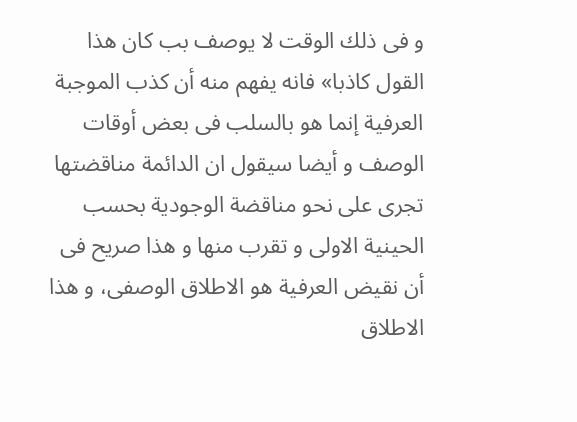و فى ذلك الوقت لا يوصف بب كان هذا القول كاذبا» فانه يفهم منه أن كذب الموجبة العرفية إنما هو بالسلب فى بعض أوقات الوصف و أيضا سيقول ان الدائمة مناقضتها تجرى على نحو مناقضة الوجودية بحسب الحينية الاولى و تقرب منها و هذا صريح فى أن نقيض العرفية هو الاطلاق الوصفى، و هذا الاطلاق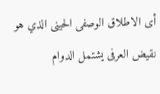أى الاطلاق الوصفى الحينى الذي هو نقيض العرفى يشتمل الدوام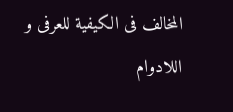المخالف فى الكيفية للعرفى و اللادوام